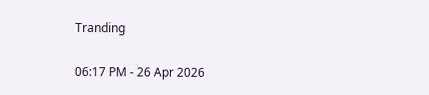Tranding

06:17 PM - 26 Apr 2026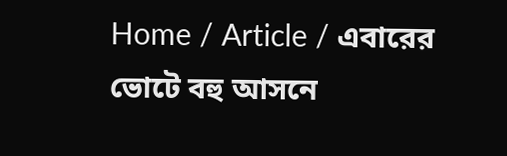Home / Article / এবারের ভোটে বহু আসনে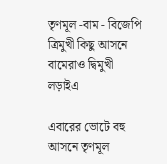তৃণমূল -বাম - বিজেপি ত্রিমুখী কিছু আসনে বামেরাও দ্বিমুখী লড়াইএ

এবারের ভোটে বহু আসনে তৃণমূল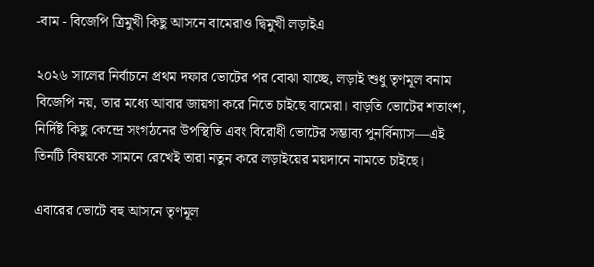-বাম - বিজেপি ত্রিমুখী কিছু আসনে বামেরাও দ্বিমুখী লড়াইএ

২০২৬ সালের নির্বাচনে প্রথম দফার ভোটের পর বোঝা যাচ্ছে, লড়াই শুধু তৃণমূল বনাম বিজেপি নয়, তার মধ্যে আবার জায়গা করে নিতে চাইছে বামেরা। বাড়তি ভোটের শতাংশ, নির্দিষ্ট কিছু কেন্দ্রে সংগঠনের উপস্থিতি এবং বিরোধী ভোটের সম্ভাব্য পুনর্বিন্যাস—এই তিনটি বিষয়কে সামনে রেখেই তারা নতুন করে লড়াইয়ের ময়দানে নামতে চাইছে।

এবারের ভোটে বহু আসনে তৃণমূল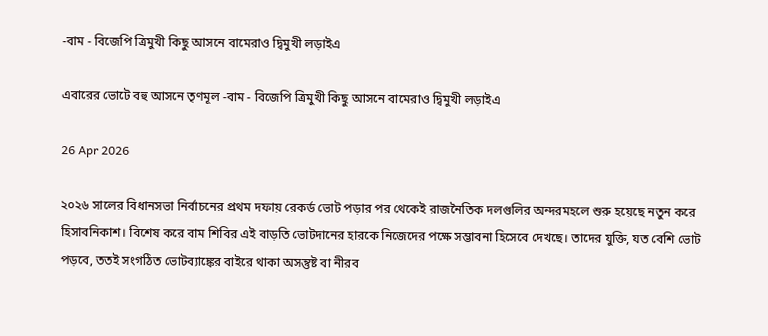-বাম - বিজেপি ত্রিমুখী কিছু আসনে বামেরাও দ্বিমুখী লড়াইএ

এবারের ভোটে বহু আসনে তৃণমূল -বাম - বিজেপি ত্রিমুখী কিছু আসনে বামেরাও দ্বিমুখী লড়াইএ

26 Apr 2026

২০২৬ সালের বিধানসভা নির্বাচনের প্রথম দফায় রেকর্ড ভোট পড়ার পর থেকেই রাজনৈতিক দলগুলির অন্দরমহলে শুরু হয়েছে নতুন করে হিসাবনিকাশ। বিশেষ করে বাম শিবির এই বাড়তি ভোটদানের হারকে নিজেদের পক্ষে সম্ভাবনা হিসেবে দেখছে। তাদের যুক্তি, যত বেশি ভোট পড়বে, ততই সংগঠিত ভোটব্যাঙ্কের বাইরে থাকা অসন্তুষ্ট বা নীরব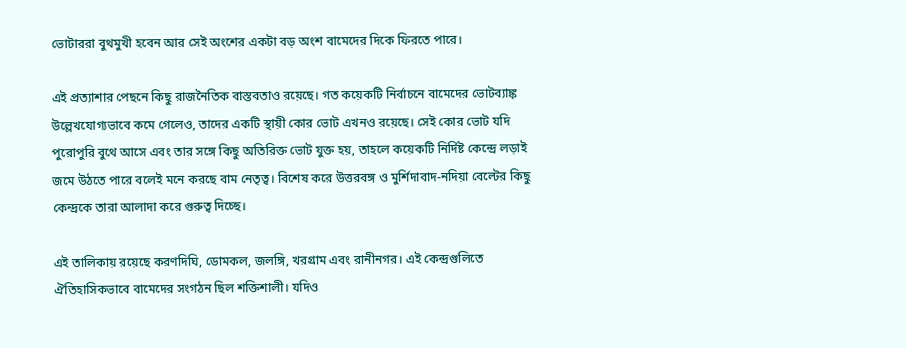ভোটাররা বুথমুখী হবেন আর সেই অংশের একটা বড় অংশ বামেদের দিকে ফিরতে পারে।

এই প্রত্যাশার পেছনে কিছু রাজনৈতিক বাস্তবতাও রয়েছে। গত কয়েকটি নির্বাচনে বামেদের ভোটব্যাঙ্ক উল্লেখযোগ্যভাবে কমে গেলেও, তাদের একটি স্থায়ী কোর ভোট এখনও রয়েছে। সেই কোর ভোট যদি পুরোপুরি বুথে আসে এবং তার সঙ্গে কিছু অতিরিক্ত ভোট যুক্ত হয়, তাহলে কয়েকটি নির্দিষ্ট কেন্দ্রে লড়াই জমে উঠতে পারে বলেই মনে করছে বাম নেতৃত্ব। বিশেষ করে উত্তরবঙ্গ ও মুর্শিদাবাদ-নদিয়া বেল্টের কিছু কেন্দ্রকে তারা আলাদা করে গুরুত্ব দিচ্ছে।

এই তালিকায় রয়েছে করণদিঘি, ডোমকল, জলঙ্গি, খরগ্রাম এবং রানীনগর। এই কেন্দ্রগুলিতে ঐতিহাসিকভাবে বামেদের সংগঠন ছিল শক্তিশালী। যদিও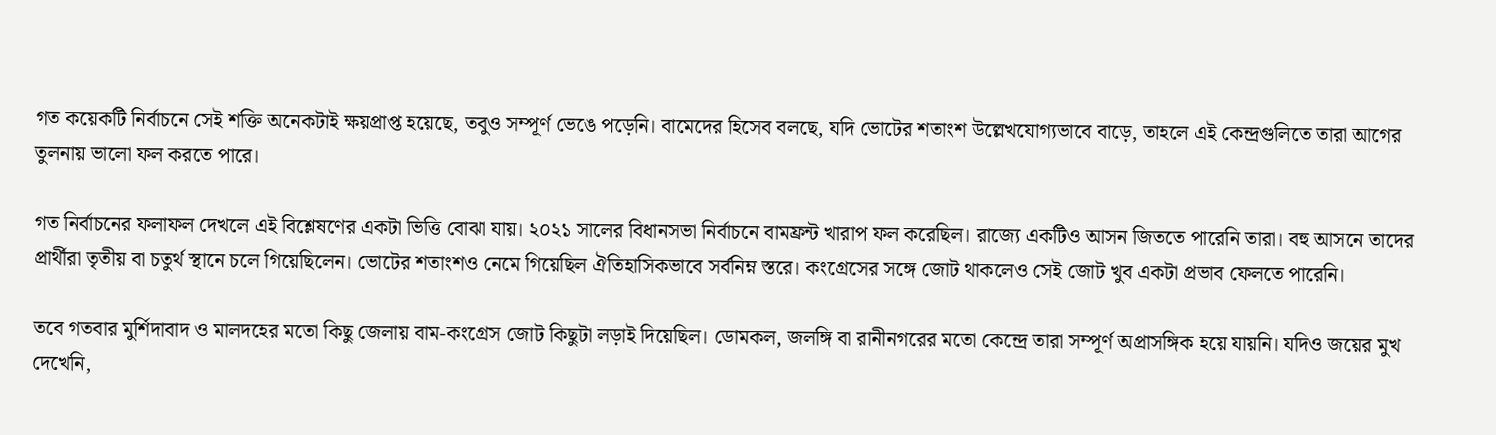গত কয়েকটি নির্বাচনে সেই শক্তি অনেকটাই ক্ষয়প্রাপ্ত হয়েছে, তবুও সম্পূর্ণ ভেঙে পড়েনি। বামেদের হিসেব বলছে, যদি ভোটের শতাংশ উল্লেখযোগ্যভাবে বাড়ে, তাহলে এই কেন্দ্রগুলিতে তারা আগের তুলনায় ভালো ফল করতে পারে।

গত নির্বাচনের ফলাফল দেখলে এই বিশ্লেষণের একটা ভিত্তি বোঝা যায়। ২০২১ সালের বিধানসভা নির্বাচনে বামফ্রন্ট খারাপ ফল করেছিল। রাজ্যে একটিও আসন জিততে পারেনি তারা। বহু আসনে তাদের প্রার্থীরা তৃতীয় বা চতুর্থ স্থানে চলে গিয়েছিলেন। ভোটের শতাংশও নেমে গিয়েছিল ঐতিহাসিকভাবে সর্বনিম্ন স্তরে। কংগ্রেসের সঙ্গে জোট থাকলেও সেই জোট খুব একটা প্রভাব ফেলতে পারেনি।

তবে গতবার মুর্শিদাবাদ ও মালদহের মতো কিছু জেলায় বাম-কংগ্রেস জোট কিছুটা লড়াই দিয়েছিল। ডোমকল, জলঙ্গি বা রানীনগরের মতো কেন্দ্রে তারা সম্পূর্ণ অপ্রাসঙ্গিক হয়ে যায়নি। যদিও জয়ের মুখ দেখেনি,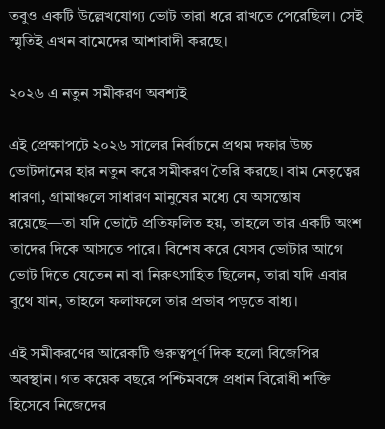তবুও একটি উল্লেখযোগ্য ভোট তারা ধরে রাখতে পেরেছিল। সেই স্মৃতিই এখন বামেদের আশাবাদী করছে।

২০২৬ এ নতুন সমীকরণ অবশ‍্যই

এই প্রেক্ষাপটে ২০২৬ সালের নির্বাচনে প্রথম দফার উচ্চ ভোটদানের হার নতুন করে সমীকরণ তৈরি করছে। বাম নেতৃত্বের ধারণা, গ্রামাঞ্চলে সাধারণ মানুষের মধ্যে যে অসন্তোষ রয়েছে—তা যদি ভোটে প্রতিফলিত হয়, তাহলে তার একটি অংশ তাদের দিকে আসতে পারে। বিশেষ করে যেসব ভোটার আগে ভোট দিতে যেতেন না বা নিরুৎসাহিত ছিলেন, তারা যদি এবার বুথে যান, তাহলে ফলাফলে তার প্রভাব পড়তে বাধ্য।

এই সমীকরণের আরেকটি গুরুত্বপূর্ণ দিক হলো বিজেপির অবস্থান। গত কয়েক বছরে পশ্চিমবঙ্গে প্রধান বিরোধী শক্তি হিসেবে নিজেদের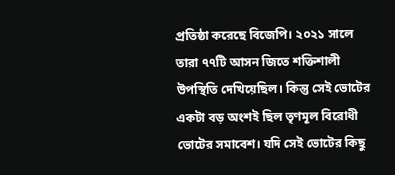প্রতিষ্ঠা করেছে বিজেপি। ২০২১ সালে তারা ৭৭টি আসন জিতে শক্তিশালী উপস্থিতি দেখিয়েছিল। কিন্তু সেই ভোটের একটা বড় অংশই ছিল তৃণমূল বিরোধী ভোটের সমাবেশ। যদি সেই ভোটের কিছু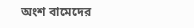অংশ বামেদের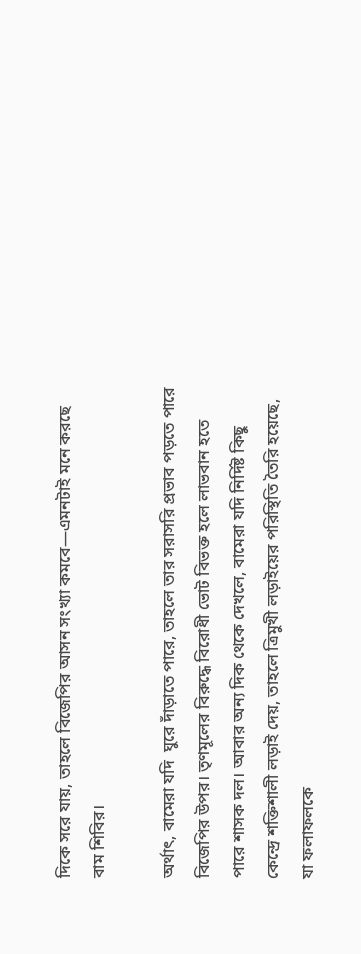দিকে সরে যায়, তাহলে বিজেপির আসন সংখ্যা কমবে—এমনটাই মনে করছে বাম শিবির।

অর্থাৎ, বামেরা যদি  ঘুরে দাঁড়াতে পারে, তাহলে তার সরাসরি প্রভাব পড়তে পারে বিজেপির উপর। তৃণমূলের বিরুদ্ধে বিরোধী ভোট বিভক্ত হলে লাভবান হতে পারে শাসক দল। আবার অন্য দিক থেকে দেখলে, বামেরা যদি নির্দিষ্ট কিছু কেন্দ্রে শক্তিশালী লড়াই দেয়, তাহলে ত্রিমুখী লড়াইয়ের পরিস্থিতি তৈরি হয়েছে, যা ফলাফলকে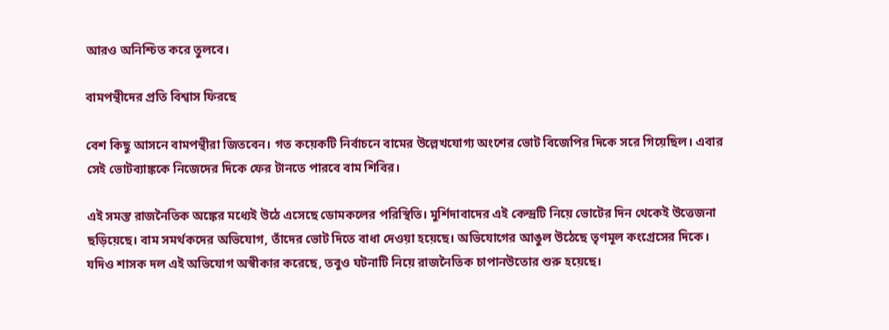আরও অনিশ্চিত করে তুলবে।

বামপন্থীদের প্রতি বিশ্বাস ফিরছে

বেশ কিছু আসনে বামপন্থীরা জিতবেন। গত কয়েকটি নির্বাচনে বামের উল্লেখযোগ্য অংশের ভোট বিজেপির দিকে সরে গিয়েছিল। এবার সেই ভোটব্যাঙ্ককে নিজেদের দিকে ফের টানতে পারবে বাম শিবির।

এই সমস্ত রাজনৈতিক অঙ্কের মধ্যেই উঠে এসেছে ডোমকলের পরিস্থিতি। মুর্শিদাবাদের এই কেন্দ্রটি নিয়ে ভোটের দিন থেকেই উত্তেজনা ছড়িয়েছে। বাম সমর্থকদের অভিযোগ, তাঁদের ভোট দিতে বাধা দেওয়া হয়েছে। অভিযোগের আঙুল উঠেছে তৃণমূল কংগ্রেসের দিকে। যদিও শাসক দল এই অভিযোগ অস্বীকার করেছে, তবুও ঘটনাটি নিয়ে রাজনৈতিক চাপানউতোর শুরু হয়েছে।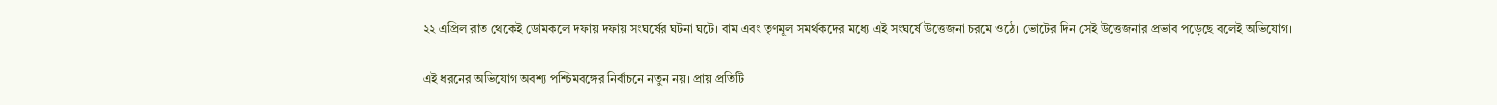২২ এপ্রিল রাত থেকেই ডোমকলে দফায় দফায় সংঘর্ষের ঘটনা ঘটে। বাম এবং তৃণমূল সমর্থকদের মধ্যে এই সংঘর্ষে উত্তেজনা চরমে ওঠে। ভোটের দিন সেই উত্তেজনার প্রভাব পড়েছে বলেই অভিযোগ।

এই ধরনের অভিযোগ অবশ্য পশ্চিমবঙ্গের নির্বাচনে নতুন নয়। প্রায় প্রতিটি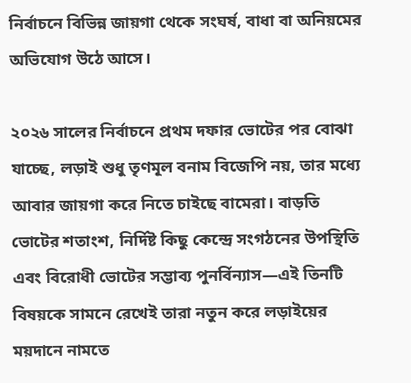নির্বাচনে বিভিন্ন জায়গা থেকে সংঘর্ষ, বাধা বা অনিয়মের অভিযোগ উঠে আসে।

২০২৬ সালের নির্বাচনে প্রথম দফার ভোটের পর বোঝা যাচ্ছে, লড়াই শুধু তৃণমূল বনাম বিজেপি নয়, তার মধ্যে আবার জায়গা করে নিতে চাইছে বামেরা। বাড়তি ভোটের শতাংশ, নির্দিষ্ট কিছু কেন্দ্রে সংগঠনের উপস্থিতি এবং বিরোধী ভোটের সম্ভাব্য পুনর্বিন্যাস—এই তিনটি বিষয়কে সামনে রেখেই তারা নতুন করে লড়াইয়ের ময়দানে নামতে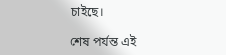চাইছে।

শেষ পর্যন্ত এই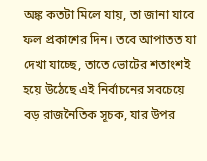অঙ্ক কতটা মিলে যায়, তা জানা যাবে ফল প্রকাশের দিন। তবে আপাতত যা দেখা যাচ্ছে, তাতে ভোটের শতাংশই হয়ে উঠেছে এই নির্বাচনের সবচেয়ে বড় রাজনৈতিক সূচক, যার উপর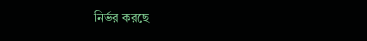নির্ভর করছে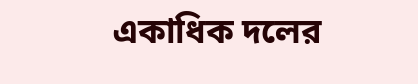একাধিক দলের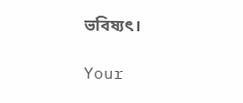ভবিষ্যৎ।

Your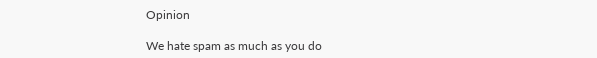Opinion

We hate spam as much as you do